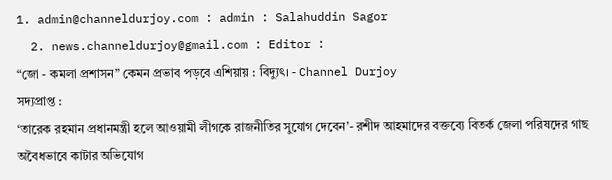1. admin@channeldurjoy.com : admin : Salahuddin Sagor
  2. news.channeldurjoy@gmail.com : Editor :
“জো - কমলা প্রশাসন” কেমন প্রভাব পড়বে এশিয়ায় : বিদ্যুৎ। - Channel Durjoy
সদ্যপ্রাপ্ত :
‘তারেক রহমান প্রধানমন্ত্রী হলে আওয়ামী লীগকে রাজনীতির সুযোগ দেবেন’- রশীদ আহমাদের বক্তব্যে বিতর্ক জেলা পরিষদের গাছ অবৈধভাবে কাটার অভিযোগ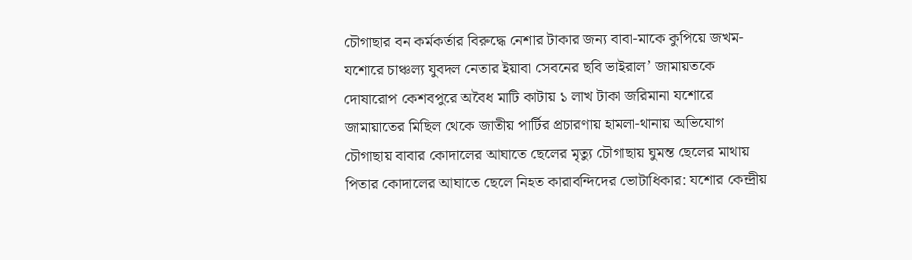চৌগাছার বন কর্মকর্তার বিরুদ্ধে নেশার টাকার জন্য বাবা-মাকে কুপিয়ে জখম-যশোরে চাঞ্চল্য যুবদল নেতার ইয়াবা সেবনের ছবি ভাইরাল’ জামায়তকে দোষারোপ কেশবপুরে অবৈধ মাটি কাটায় ১ লাখ টাকা জরিমানা যশোরে জামায়াতের মিছিল থেকে জাতীয় পার্টির প্রচারণায় হামলা-থানায় অভিযোগ চৌগাছায় বাবার কোদালের আঘাতে ছেলের মৃত্যু চৌগাছায় ঘুমন্ত ছেলের মাথায় পিতার কোদালের আঘাতে ছেলে নিহত কারাবন্দিদের ভোটাধিকার: যশোর কেন্দ্রীয়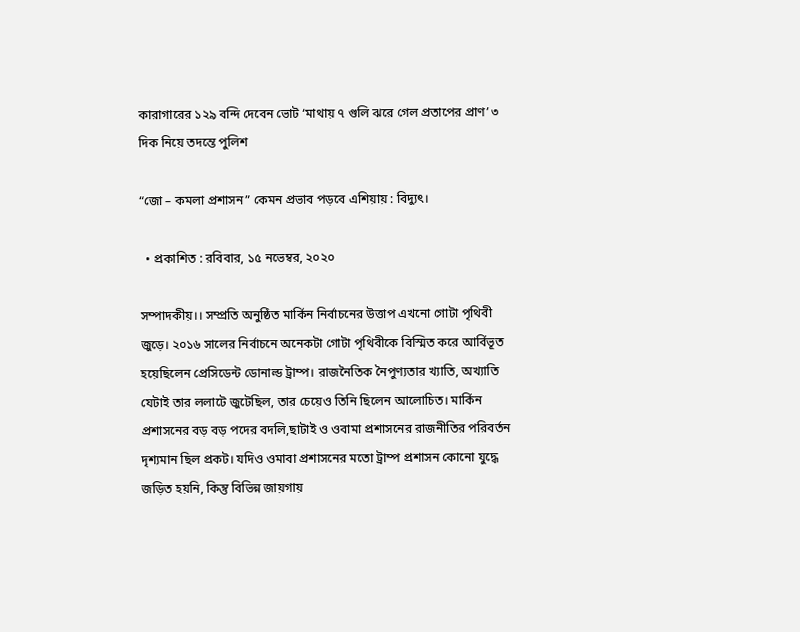কারাগারের ১২৯ বন্দি দেবেন ভোট ‘মাথায় ৭ গুলি ঝরে গেল প্রতাপের প্রাণ’ ৩ দিক নিয়ে তদন্তে পুলিশ

“জো – কমলা প্রশাসন” কেমন প্রভাব পড়বে এশিয়ায় : বিদ্যুৎ।

  • প্রকাশিত : রবিবার, ১৫ নভেম্বর, ২০২০

সম্পাদকীয়।। সম্প্রতি অনুষ্ঠিত মার্কিন নির্বাচনের উত্তাপ এখনো গোটা পৃথিবী জুড়ে। ২০১৬ সালের নির্বাচনে অনেকটা গোটা পৃথিবীকে বিস্মিত করে আর্বিভূত হয়েছিলেন প্রেসিডেন্ট ডোনাল্ড ট্রাম্প। রাজনৈতিক নৈপুণ্যতার খ্যাতি, অখ্যাতি যেটাই তার ললাটে জুটেছিল, তার চেয়েও তিনি ছিলেন আলোচিত। মার্কিন প্রশাসনের বড় বড় পদের বদলি,ছাটাই ও ওবামা প্রশাসনের রাজনীতির পরিবর্তন দৃশ্যমান ছিল প্রকট। যদিও ওমাবা প্রশাসনের মতো ট্রাম্প প্রশাসন কোনো যুদ্ধে জড়িত হয়নি, কিন্তু বিভিন্ন জায়গায়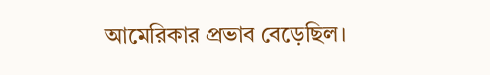আমেরিকার প্রভাব বেড়েছিল।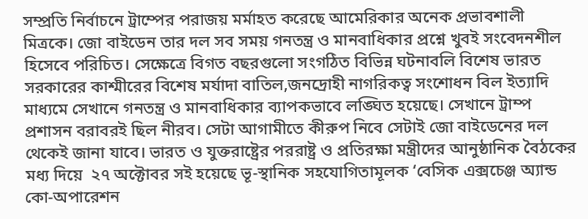সম্প্রতি নির্বাচনে ট্রাম্পের পরাজয় মর্মাহত করেছে আমেরিকার অনেক প্রভাবশালী মিত্রকে। জো বাইডেন তার দল সব সময় গনতন্ত্র ও মানবাধিকার প্রশ্নে খুবই সংবেদনশীল হিসেবে পরিচিত। সেক্ষেত্রে বিগত বছরগুলো সংগঠিত বিভিন্ন ঘটনাবলি বিশেষ ভারত সরকারের কাশ্মীরের বিশেষ মর্যাদা বাতিল,জনদ্রোহী নাগরিকত্ব সংশোধন বিল ইত্যাদি মাধ্যমে সেখানে গনতন্ত্র ও মানবাধিকার ব্যাপকভাবে লঙ্ঘিত হয়েছে। সেখানে ট্রাম্প প্রশাসন বরাবরই ছিল নীরব। সেটা আগামীতে কীরুপ নিবে সেটাই জো বাইডেনের দল থেকেই জানা যাবে। ভারত ও যুক্তরাষ্ট্রের পররাষ্ট্র ও প্রতিরক্ষা মন্ত্রীদের আনুষ্ঠানিক বৈঠকের মধ্য দিয়ে  ২৭ অক্টোবর সই হয়েছে ভূ-স্থানিক সহযোগিতামূলক ‘বেসিক এক্সচেঞ্জ অ্যান্ড কো-অপারেশন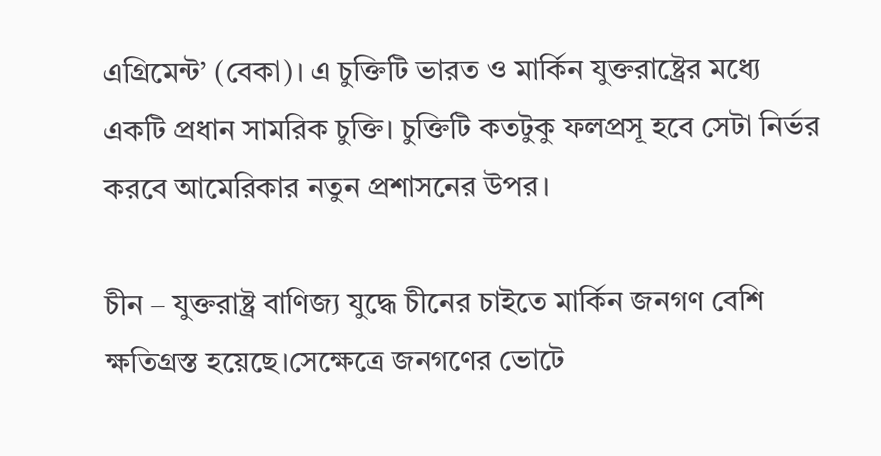এগ্রিমেন্ট’ (বেকা)। এ চুক্তিটি ভারত ও মার্কিন যুক্তরাষ্ট্রের মধ্যে একটি প্রধান সামরিক চুক্তি। চুক্তিটি কতটুকু ফলপ্রসূ হবে সেটা নির্ভর করবে আমেরিকার নতুন প্রশাসনের উপর।

চীন – যুক্তরাষ্ট্র বাণিজ্য যুদ্ধে চীনের চাইতে মার্কিন জনগণ বেশি ক্ষতিগ্রস্ত হয়েছে।সেক্ষেত্রে জনগণের ভোটে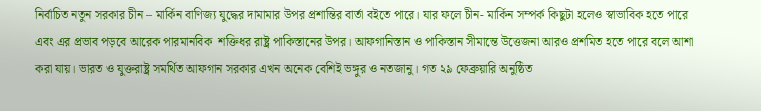নির্বাচিত নতুন সরকার চীন – মার্কিন বাণিজ্য যুদ্ধের দামামার উপর প্রশান্তির বার্তা বইতে পারে। যার ফলে চীন- মার্কিন সম্পর্ক কিছুটা হলেও স্বাভাবিক হতে পারে এবং এর প্রভাব পড়বে আরেক পারমানবিক  শক্তিধর রাষ্ট্র পাকিস্তানের উপর। আফগানিস্তান ও পাকিস্তান সীমান্তে উত্তেজনা আরও প্রশমিত হতে পারে বলে আশা করা যায়। ভারত ও যুক্তরাষ্ট্র সমর্থিত আফগান সরকার এখন অনেক বেশিই ভঙ্গুর ও নতজানু। গত ২৯ ফেব্রুয়ারি অনুষ্ঠিত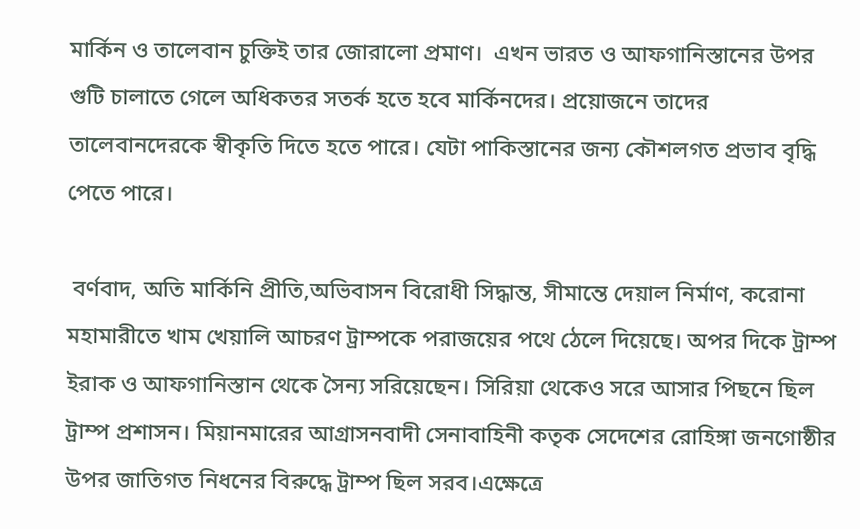মার্কিন ও তালেবান চুক্তিই তার জোরালো প্রমাণ।  এখন ভারত ও আফগানিস্তানের উপর গুটি চালাতে গেলে অধিকতর সতর্ক হতে হবে মার্কিনদের। প্রয়োজনে তাদের তালেবানদেরকে স্বীকৃতি দিতে হতে পারে। যেটা পাকিস্তানের জন্য কৌশলগত প্রভাব বৃদ্ধি পেতে পারে।

 বর্ণবাদ, অতি মার্কিনি প্রীতি,অভিবাসন বিরোধী সিদ্ধান্ত, সীমান্তে দেয়াল নির্মাণ, করোনা মহামারীতে খাম খেয়ালি আচরণ ট্রাম্পকে পরাজয়ের পথে ঠেলে দিয়েছে। অপর দিকে ট্রাম্প ইরাক ও আফগানিস্তান থেকে সৈন্য সরিয়েছেন। সিরিয়া থেকেও সরে আসার পিছনে ছিল ট্রাম্প প্রশাসন। মিয়ানমারের আগ্রাসনবাদী সেনাবাহিনী কতৃক সেদেশের রোহিঙ্গা জনগোষ্ঠীর উপর জাতিগত নিধনের বিরুদ্ধে ট্রাম্প ছিল সরব।এক্ষেত্রে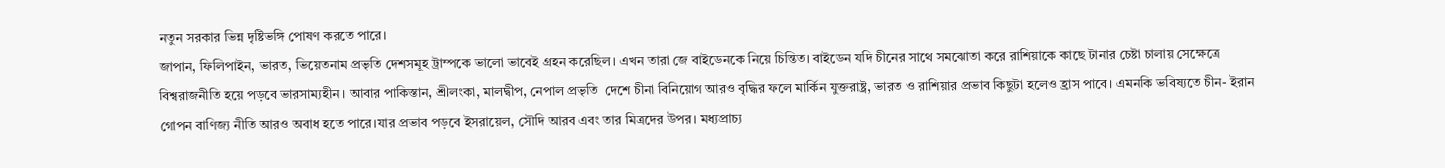নতুন সরকার ভিন্ন দৃষ্টিভঙ্গি পোষণ করতে পারে।
জাপান, ফিলিপাইন, ভারত, ভিয়েতনাম প্রভৃতি দেশসমূহ ট্রাম্পকে ভালো ভাবেই গ্রহন করেছিল। এখন তারা জে বাইডেনকে নিয়ে চিন্তিত। বাইডেন যদি চীনের সাথে সমঝোতা করে রাশিয়াকে কাছে টানার চেষ্টা চালায় সেক্ষেত্রে বিশ্বরাজনীতি হয়ে পড়বে ভারসাম্যহীন। আবার পাকিস্তান, শ্রীলংকা, মালদ্বীপ, নেপাল প্রভৃতি  দেশে চীনা বিনিয়োগ আরও বৃদ্ধির ফলে মার্কিন যুক্তরাষ্ট্র, ভারত ও রাশিয়ার প্রভাব কিছুটা হলেও হ্রাস পাবে। এমনকি ভবিষ্যতে চীন- ইরান গোপন বাণিজ্য নীতি আরও অবাধ হতে পারে।যার প্রভাব পড়বে ইসরায়েল, সৌদি আরব এবং তার মিত্রদের উপর। মধ্যপ্রাচ্য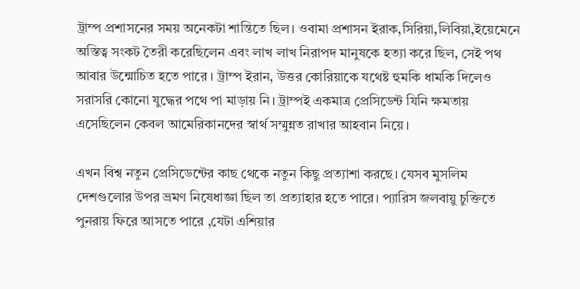ট্রাম্প প্রশাসনের সময় অনেকটা শান্তিতে ছিল। ওবামা প্রশাসন ইরাক,সিরিয়া,লিবিয়া,ইয়েমেনে অস্তিত্ব সংকট তৈরী করেছিলেন এবং লাখ লাখ নিরাপদ মানুষকে হত্যা করে ছিল, সেই পথ আবার উন্মোচিত হতে পারে । ট্রাম্প ইরান, উত্তর কোরিয়াকে যথেষ্ট হুমকি ধামকি দিলেও সরাসরি কোনো যুদ্ধের পথে পা মাড়ায় নি। ট্রাম্পই একমাত্র প্রেসিডেন্ট যিনি ক্ষমতায় এসেছিলেন কেবল আমেরিকানদের স্বার্থ সম্মুন্নত রাখার আহবান নিয়ে।

এখন বিশ্ব নতুন প্রেসিডেন্টের কাছ থেকে নতুন কিছু প্রত্যাশা করছে। যেসব মুসলিম দেশগুলোর উপর ভ্রমণ নিষেধাজ্ঞা ছিল তা প্রত্যাহার হতে পারে। প্যারিস জলবায়ু চুক্তিতে পুনরায় ফিরে আসতে পারে ,যেটা এশিয়ার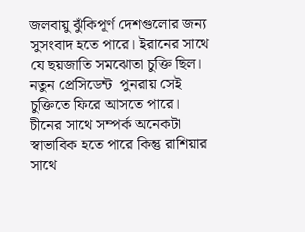জলবায়ু ঝুঁকিপূর্ণ দেশগুলোর জন্য সুসংবাদ হতে পারে। ইরানের সাথে যে ছয়জাতি সমঝোতা চুক্তি ছিল। নতুন প্রেসিডেন্ট  পুনরায় সেই চুক্তিতে ফিরে আসতে পারে। চীনের সাথে সম্পর্ক অনেকটা স্বাভাবিক হতে পারে কিন্তু রাশিয়ার সাথে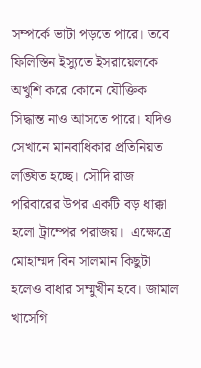সম্পর্কে ভাটা পড়তে পারে। তবে ফিলিস্তিন ইস্যুতে ইসরায়েলকে অখুশি করে কোনে যৌক্তিক সিদ্ধান্ত নাও আসতে পারে। যদিও সেখানে মানবাধিকার প্রতিনিয়ত লঙ্ঘিত হচ্ছে। সৌদি রাজ পরিবারের উপর একটি বড় ধাক্কা হলো ট্রাম্পের পরাজয়।  এক্ষেত্রে মোহাম্মদ বিন সালমান কিছুটা হলেও বাধার সম্মুখীন হবে। জামাল খাসেগি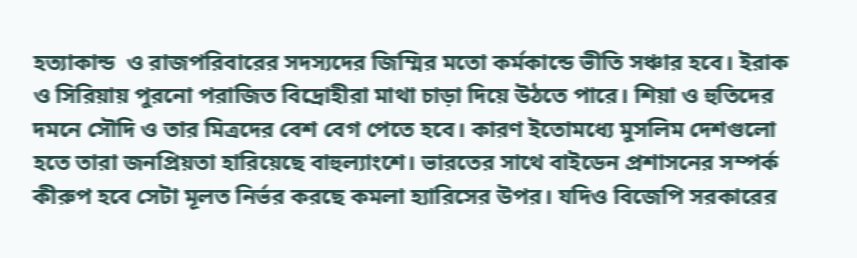হত্যাকান্ড  ও রাজপরিবারের সদস্যদের জিম্মির মতো কর্মকান্ডে ভীতি সঞ্চার হবে। ইরাক ও সিরিয়ায় পুরনো পরাজিত বিদ্রোহীরা মাথা চাড়া দিয়ে উঠতে পারে। শিয়া ও হুতিদের দমনে সৌদি ও তার মিত্রদের বেশ বেগ পেতে হবে। কারণ ইতোমধ্যে মুসলিম দেশগুলো হতে তারা জনপ্রিয়তা হারিয়েছে বাহুল্যাংশে। ভারতের সাথে বাইডেন প্রশাসনের সম্পর্ক কীরুপ হবে সেটা মূলত নির্ভর করছে কমলা হ্যারিসের উপর। যদিও বিজেপি সরকারের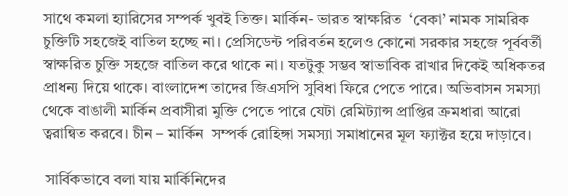সাথে কমলা হ্যারিসের সম্পর্ক খুবই তিক্ত। মার্কিন- ভারত স্বাক্ষরিত  ‘বেকা’ নামক সামরিক চুক্তিটি সহজেই বাতিল হচ্ছে না। প্রেসিডেন্ট পরিবর্তন হলেও কোনো সরকার সহজে পূর্ববর্তী স্বাক্ষরিত চুক্তি সহজে বাতিল করে থাকে না। যতটুকু সম্ভব স্বাভাবিক রাখার দিকেই অধিকতর প্রাধন্য দিয়ে থাকে। বাংলাদেশ তাদের জিএসপি সুবিধা ফিরে পেতে পারে। অভিবাসন সমস্যা থেকে বাঙালী মার্কিন প্রবাসীরা মুক্তি পেতে পারে যেটা রেমিট্যান্স প্রাপ্তির ক্রমধারা আরো ত্বরান্বিত করবে। চীন – মার্কিন  সম্পর্ক রোহিঙ্গা সমস্যা সমাধানের মূল ফ্যাক্টর হয়ে দাড়াবে।

 সার্বিকভাবে বলা যায় মার্কিনিদের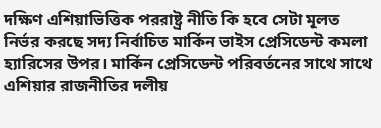দক্ষিণ এশিয়াভিত্তিক পররাষ্ট্র নীতি কি হবে সেটা মূলত নির্ভর করছে সদ্য নির্বাচিত মার্কিন ভাইস প্রেসিডেন্ট কমলা হ্যারিসের উপর। মার্কিন প্রেসিডেন্ট পরিবর্তনের সাথে সাথে এশিয়ার রাজনীতির দলীয়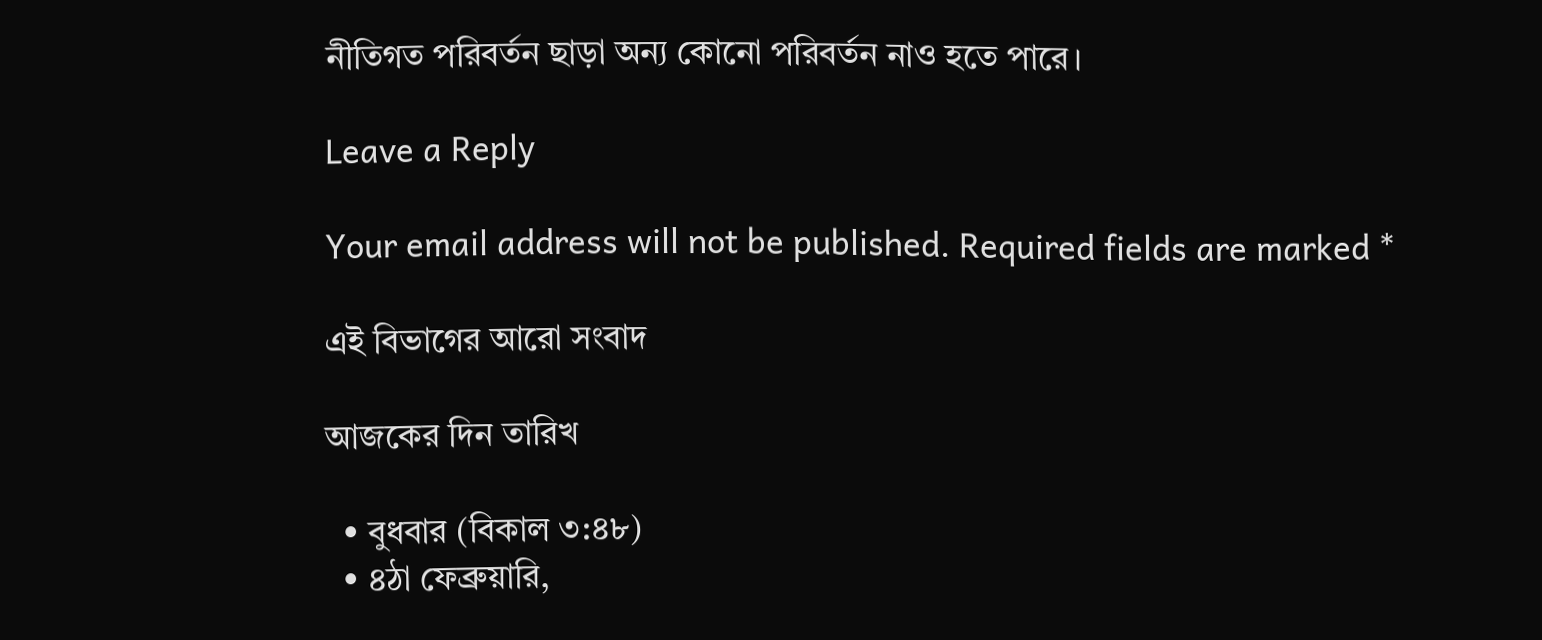নীতিগত পরিবর্তন ছাড়া অন্য কোনো পরিবর্তন নাও হতে পারে।

Leave a Reply

Your email address will not be published. Required fields are marked *

এই বিভাগের আরো সংবাদ

আজকের দিন তারিখ

  • বুধবার (বিকাল ৩:৪৮)
  • ৪ঠা ফেব্রুয়ারি,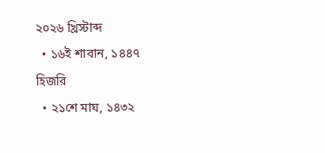২০২৬ খ্রিস্টাব্দ
  • ১৬ই শাবান, ১৪৪৭ হিজরি
  • ২১শে মাঘ, ১৪৩২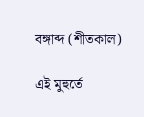বঙ্গাব্দ (শীতকাল)

এই মুহুর্তে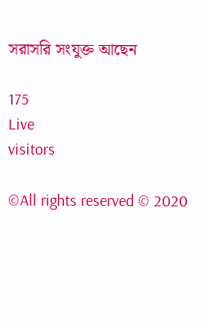সরাসরি সংযুক্ত আছেন

175
Live
visitors

©All rights reserved © 2020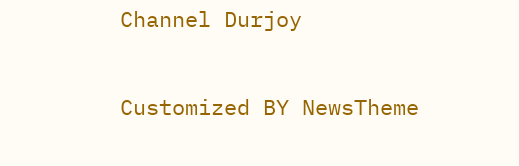Channel Durjoy

Customized BY NewsTheme